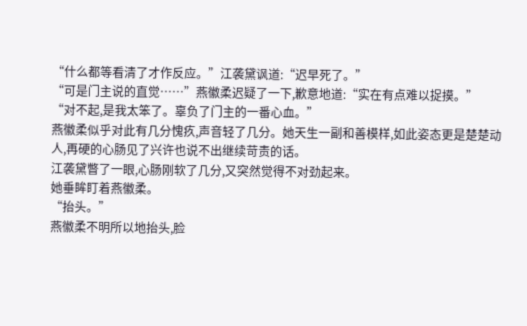“什么都等看清了才作反应。”江袭黛讽道:“迟早死了。”
“可是门主说的直觉……”燕徽柔迟疑了一下,歉意地道:“实在有点难以捉摸。”
“对不起,是我太笨了。辜负了门主的一番心血。”
燕徽柔似乎对此有几分愧疚,声音轻了几分。她天生一副和善模样,如此姿态更是楚楚动人,再硬的心肠见了兴许也说不出继续苛责的话。
江袭黛瞥了一眼,心肠刚软了几分,又突然觉得不对劲起来。
她垂眸盯着燕徽柔。
“抬头。”
燕徽柔不明所以地抬头,脸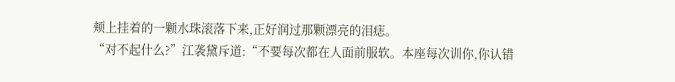颊上挂着的一颗水珠滚落下来,正好润过那颗漂亮的泪痣。
“对不起什么?”江袭黛斥道:“不要每次都在人面前服软。本座每次训你,你认错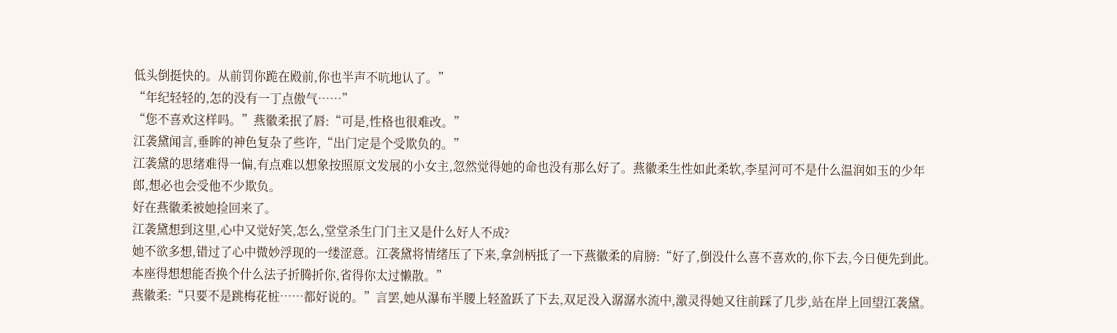低头倒挺快的。从前罚你跪在殿前,你也半声不吭地认了。”
“年纪轻轻的,怎的没有一丁点傲气……”
“您不喜欢这样吗。”燕徽柔抿了唇:“可是,性格也很难改。”
江袭黛闻言,垂眸的神色复杂了些许,“出门定是个受欺负的。”
江袭黛的思绪难得一偏,有点难以想象按照原文发展的小女主,忽然觉得她的命也没有那么好了。燕徽柔生性如此柔软,李星河可不是什么温润如玉的少年郎,想必也会受他不少欺负。
好在燕徽柔被她捡回来了。
江袭黛想到这里,心中又觉好笑,怎么,堂堂杀生门门主又是什么好人不成?
她不欲多想,错过了心中微妙浮现的一缕涩意。江袭黛将情绪压了下来,拿剑柄抵了一下燕徽柔的肩膀:“好了,倒没什么喜不喜欢的,你下去,今日便先到此。本座得想想能否换个什么法子折腾折你,省得你太过懒散。”
燕徽柔:“只要不是跳梅花桩……都好说的。”言罢,她从瀑布半腰上轻盈跃了下去,双足没入潺潺水流中,激灵得她又往前踩了几步,站在岸上回望江袭黛。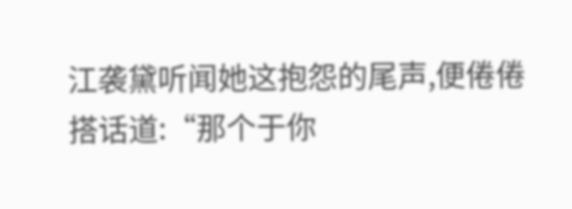江袭黛听闻她这抱怨的尾声,便倦倦搭话道:“那个于你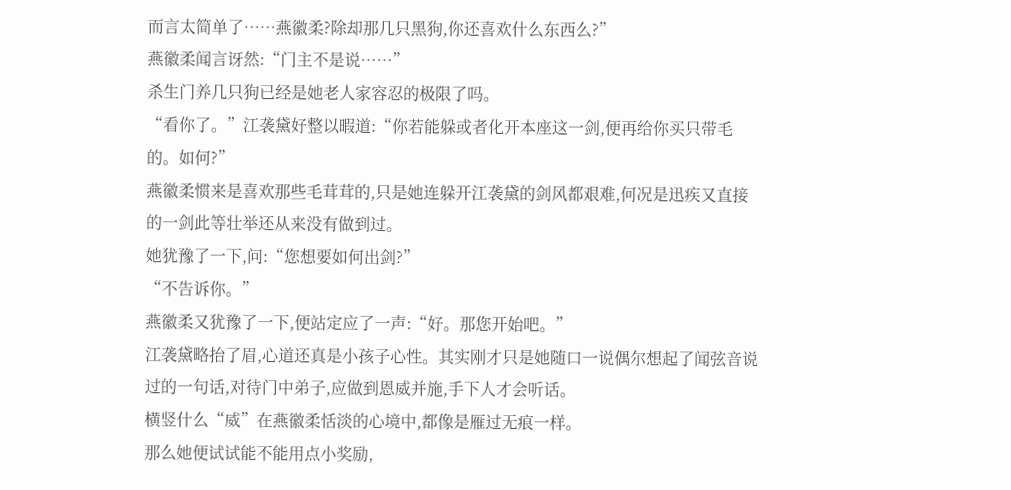而言太简单了……燕徽柔?除却那几只黑狗,你还喜欢什么东西么?”
燕徽柔闻言讶然:“门主不是说……”
杀生门养几只狗已经是她老人家容忍的极限了吗。
“看你了。”江袭黛好整以暇道:“你若能躲或者化开本座这一剑,便再给你买只带毛的。如何?”
燕徽柔惯来是喜欢那些毛茸茸的,只是她连躲开江袭黛的剑风都艰难,何况是迅疾又直接的一剑此等壮举还从来没有做到过。
她犹豫了一下,问:“您想要如何出剑?”
“不告诉你。”
燕徽柔又犹豫了一下,便站定应了一声:“好。那您开始吧。”
江袭黛略抬了眉,心道还真是小孩子心性。其实刚才只是她随口一说偶尔想起了闻弦音说过的一句话,对待门中弟子,应做到恩威并施,手下人才会听话。
横竖什么“威”在燕徽柔恬淡的心境中,都像是雁过无痕一样。
那么她便试试能不能用点小奖励,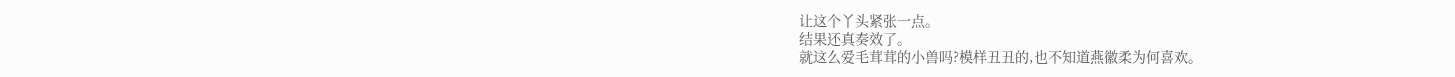让这个丫头紧张一点。
结果还真奏效了。
就这么爱毛茸茸的小兽吗?模样丑丑的,也不知道燕徽柔为何喜欢。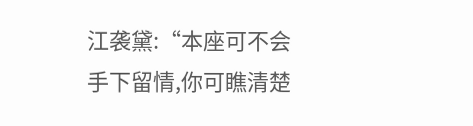江袭黛:“本座可不会手下留情,你可瞧清楚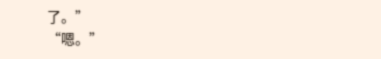了。”
“嗯。”